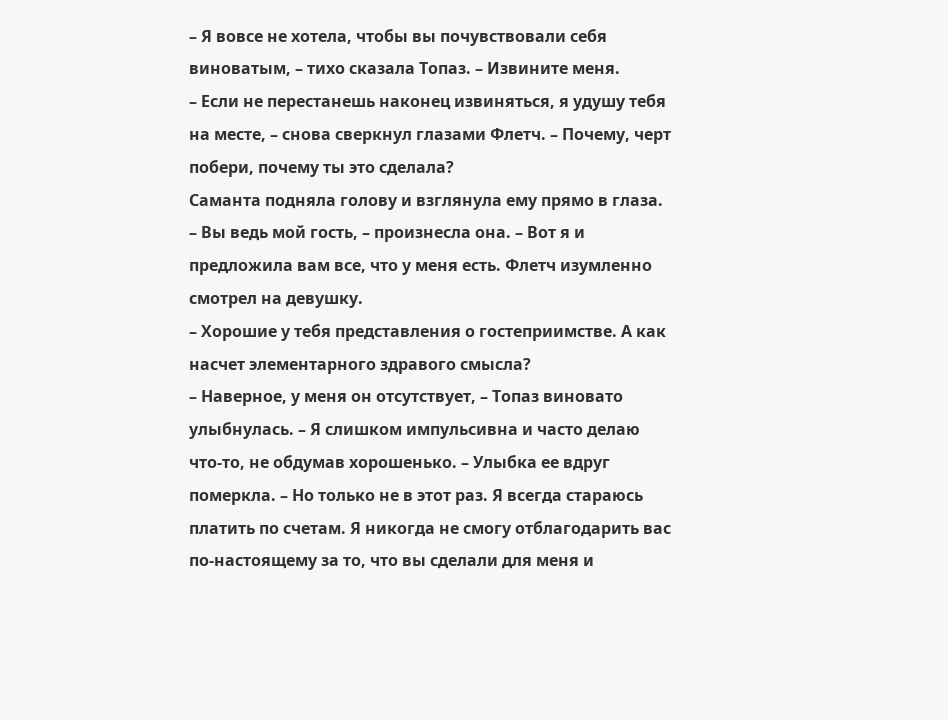– Я вовсе не хотела, чтобы вы почувствовали себя виноватым, – тихо сказала Топаз. – Извините меня.
– Если не перестанешь наконец извиняться, я удушу тебя на месте, – снова сверкнул глазами Флетч. – Почему, черт побери, почему ты это сделала?
Саманта подняла голову и взглянула ему прямо в глаза.
– Вы ведь мой гость, – произнесла она. – Вот я и предложила вам все, что у меня есть. Флетч изумленно смотрел на девушку.
– Хорошие у тебя представления о гостеприимстве. А как насчет элементарного здравого смысла?
– Наверное, у меня он отсутствует, – Топаз виновато улыбнулась. – Я слишком импульсивна и часто делаю что-то, не обдумав хорошенько. – Улыбка ее вдруг померкла. – Но только не в этот раз. Я всегда стараюсь платить по счетам. Я никогда не смогу отблагодарить вас по-настоящему за то, что вы сделали для меня и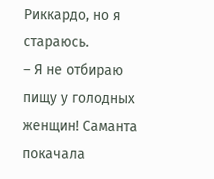Риккардо, но я стараюсь.
– Я не отбираю пищу у голодных женщин! Саманта покачала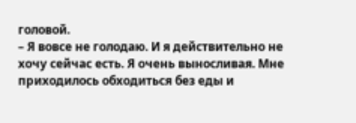головой.
– Я вовсе не голодаю. И я действительно не хочу сейчас есть. Я очень выносливая. Мне приходилось обходиться без еды и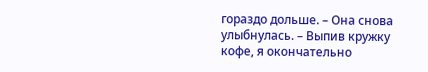гораздо дольше. – Она снова улыбнулась. – Выпив кружку кофе, я окончательно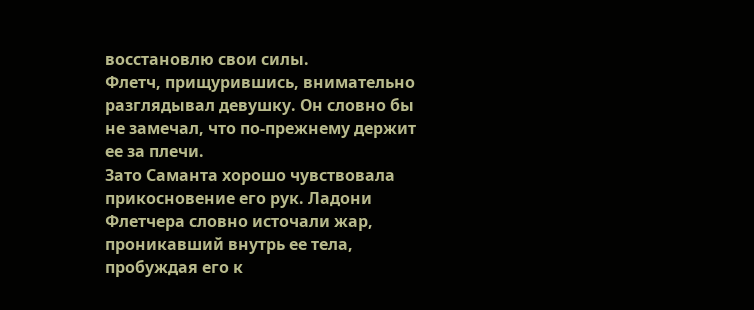восстановлю свои силы.
Флетч, прищурившись, внимательно разглядывал девушку. Он словно бы не замечал, что по-прежнему держит ее за плечи.
Зато Саманта хорошо чувствовала прикосновение его рук. Ладони Флетчера словно источали жар, проникавший внутрь ее тела, пробуждая его к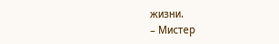жизни.
– Мистер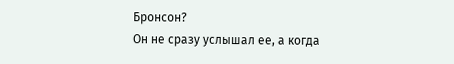Бронсон?
Он не сразу услышал ее, а когда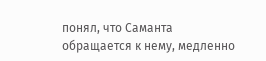понял, что Саманта обращается к нему, медленно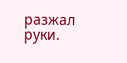разжал руки.